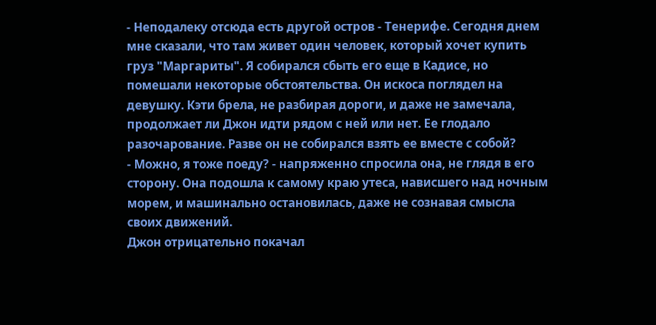- Неподалеку отсюда есть другой остров - Тенерифе. Сегодня днем мне сказали, что там живет один человек, который хочет купить груз "Маргариты". Я собирался сбыть его еще в Кадисе, но помешали некоторые обстоятельства. Он искоса поглядел на девушку. Кэти брела, не разбирая дороги, и даже не замечала, продолжает ли Джон идти рядом с ней или нет. Ее глодало разочарование. Разве он не собирался взять ее вместе с собой?
- Можно, я тоже поеду? - напряженно спросила она, не глядя в его сторону. Она подошла к самому краю утеса, нависшего над ночным морем, и машинально остановилась, даже не сознавая смысла своих движений.
Джон отрицательно покачал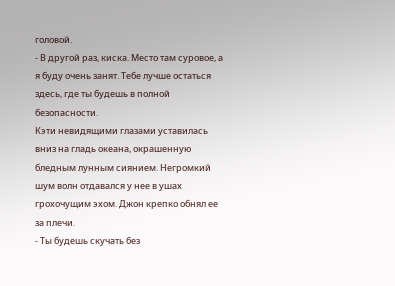головой.
- В другой раз, киска. Место там суровое, а я буду очень занят. Тебе лучше остаться здесь, где ты будешь в полной безопасности.
Кэти невидящими глазами уставилась вниз на гладь океана, окрашенную бледным лунным сиянием. Негромкий шум волн отдавался у нее в ушах грохочущим эхом. Джон крепко обнял ее за плечи.
- Ты будешь скучать без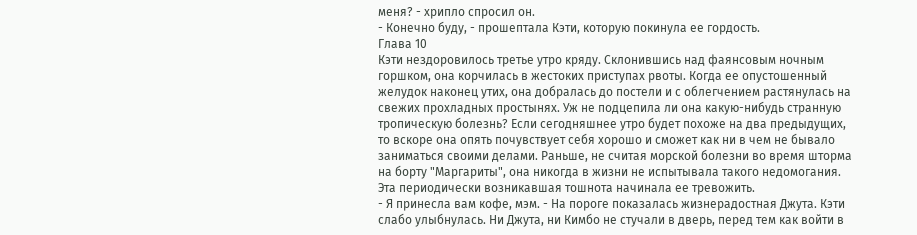меня? - хрипло спросил он.
- Конечно буду, - прошептала Кэти, которую покинула ее гордость.
Глава 10
Кэти нездоровилось третье утро кряду. Склонившись над фаянсовым ночным горшком, она корчилась в жестоких приступах рвоты. Когда ее опустошенный желудок наконец утих, она добралась до постели и с облегчением растянулась на свежих прохладных простынях. Уж не подцепила ли она какую-нибудь странную тропическую болезнь? Если сегодняшнее утро будет похоже на два предыдущих, то вскоре она опять почувствует себя хорошо и сможет как ни в чем не бывало заниматься своими делами. Раньше, не считая морской болезни во время шторма на борту "Маргариты", она никогда в жизни не испытывала такого недомогания. Эта периодически возникавшая тошнота начинала ее тревожить.
- Я принесла вам кофе, мэм. - На пороге показалась жизнерадостная Джута. Кэти слабо улыбнулась. Ни Джута, ни Кимбо не стучали в дверь, перед тем как войти в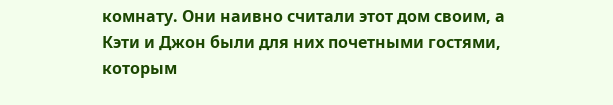комнату. Они наивно считали этот дом своим, а Кэти и Джон были для них почетными гостями, которым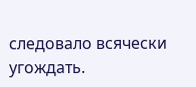следовало всячески угождать.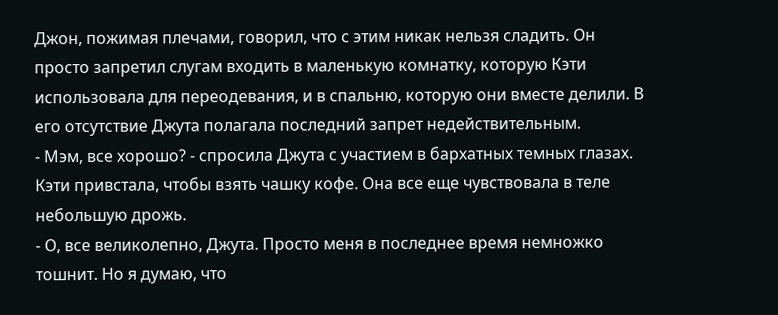Джон, пожимая плечами, говорил, что с этим никак нельзя сладить. Он просто запретил слугам входить в маленькую комнатку, которую Кэти использовала для переодевания, и в спальню, которую они вместе делили. В его отсутствие Джута полагала последний запрет недействительным.
- Мэм, все хорошо? - спросила Джута с участием в бархатных темных глазах. Кэти привстала, чтобы взять чашку кофе. Она все еще чувствовала в теле небольшую дрожь.
- О, все великолепно, Джута. Просто меня в последнее время немножко тошнит. Но я думаю, что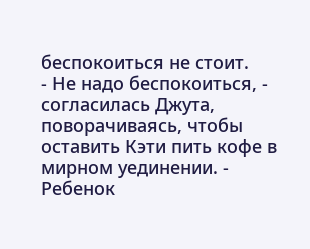беспокоиться не стоит.
- Не надо беспокоиться, - согласилась Джута, поворачиваясь, чтобы оставить Кэти пить кофе в мирном уединении. - Ребенок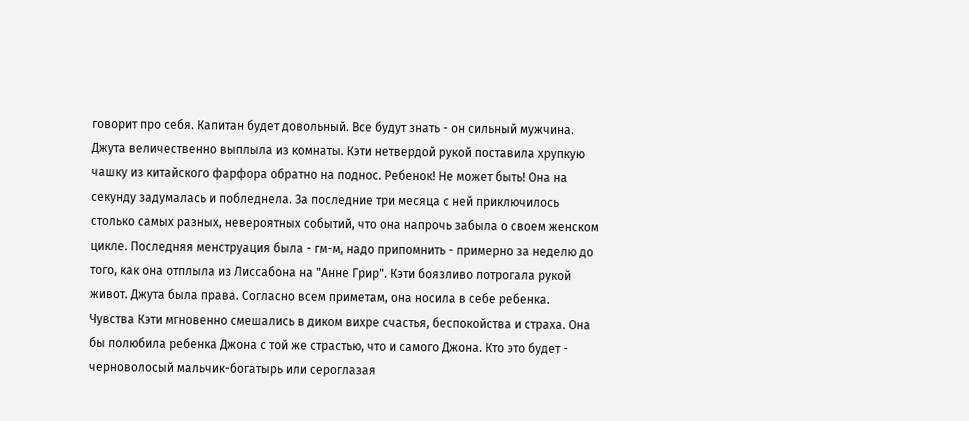говорит про себя. Капитан будет довольный. Все будут знать - он сильный мужчина.
Джута величественно выплыла из комнаты. Кэти нетвердой рукой поставила хрупкую чашку из китайского фарфора обратно на поднос. Ребенок! Не может быть! Она на секунду задумалась и побледнела. За последние три месяца с ней приключилось столько самых разных, невероятных событий, что она напрочь забыла о своем женском цикле. Последняя менструация была - гм-м, надо припомнить - примерно за неделю до того, как она отплыла из Лиссабона на "Анне Грир". Кэти боязливо потрогала рукой живот. Джута была права. Согласно всем приметам, она носила в себе ребенка.
Чувства Кэти мгновенно смешались в диком вихре счастья, беспокойства и страха. Она бы полюбила ребенка Джона с той же страстью, что и самого Джона. Кто это будет - черноволосый мальчик-богатырь или сероглазая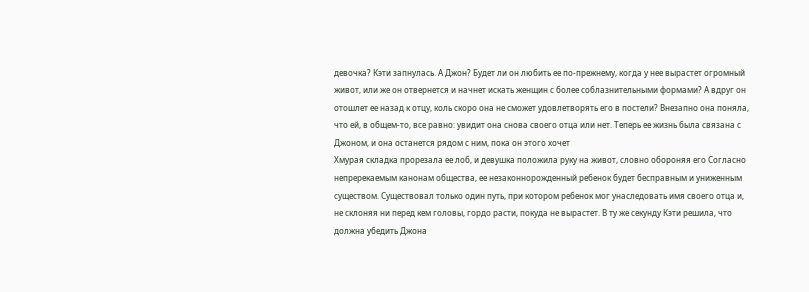девочка? Кэти запнулась. А Джон? Будет ли он любить ее по-прежнему, когда у нее вырастет огромный живот, или же он отвернется и начнет искать женщин с более соблазнительными формами? А вдруг он отошлет ее назад к отцу, коль скоро она не сможет удовлетворять его в постели? Внезапно она поняла, что ей, в общем-то, все равно: увидит она снова своего отца или нет. Теперь ее жизнь была связана с Джоном, и она останется рядом с ним, пока он этого хочет
Хмурая складка прорезала ее лоб, и девушка положила руку на живот, словно обороняя его Согласно непререкаемым канонам общества, ее незаконнорожденный ребенок будет бесправным и униженным существом. Существовал только один путь, при котором ребенок мог унаследовать имя своего отца и, не склоняя ни перед кем головы, гордо расти, покуда не вырастет. В ту же секунду Кэти решила, что должна убедить Джона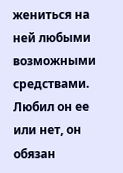жениться на ней любыми возможными средствами. Любил он ее или нет, он обязан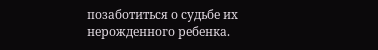позаботиться о судьбе их нерожденного ребенка.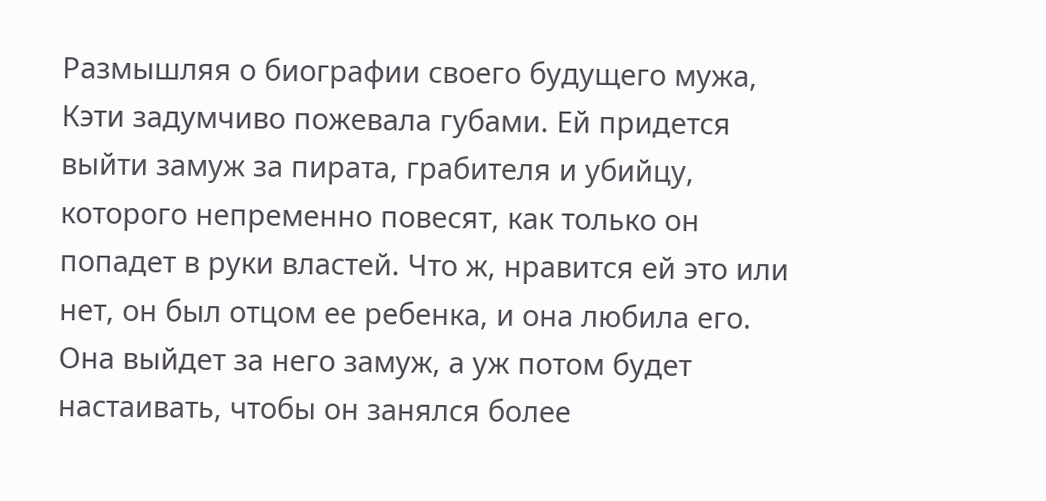Размышляя о биографии своего будущего мужа, Кэти задумчиво пожевала губами. Ей придется выйти замуж за пирата, грабителя и убийцу, которого непременно повесят, как только он попадет в руки властей. Что ж, нравится ей это или нет, он был отцом ее ребенка, и она любила его. Она выйдет за него замуж, а уж потом будет настаивать, чтобы он занялся более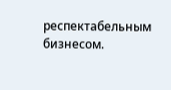респектабельным бизнесом.